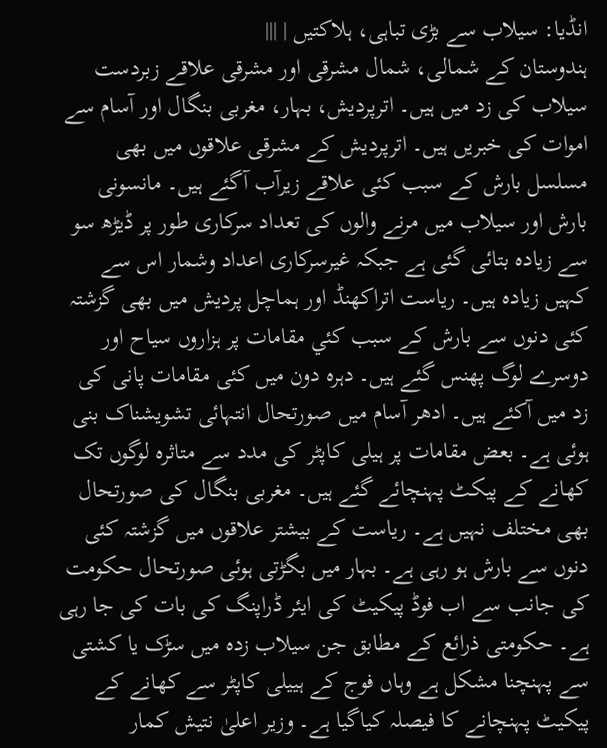انڈیا: سیلاب سے بڑی تباہی، ہلاکتیں | |||
ہندوستان کے شمالی، شمال مشرقی اور مشرقی علاقے زبردست سیلاب کی زد میں ہیں۔ اترپردیش، بہار، مغربی بنگال اور آسام سے اموات کی خبریں ہیں۔ اترپردیش کے مشرقی علاقوں میں بھی مسلسل بارش کے سبب کئی علاقے زیرآب آگئے ہیں۔ مانسونی بارش اور سیلاب میں مرنے والوں کی تعداد سرکاری طور پر ڈیڑھ سو سے زیادہ بتائی گئی ہے جبکہ غیرسرکاری اعداد وشمار اس سے کہیں زیادہ ہیں۔ ریاست اتراکھنڈ اور ہماچل پردیش میں بھی گزشتہ کئی دنوں سے بارش کے سبب کئي مقامات پر ہزاروں سیاح اور دوسرے لوگ پھنس گئے ہیں۔ دہرہ دون میں کئی مقامات پانی کی زد میں آکئے ہیں۔ ادھر آسام میں صورتحال انتہائی تشویشناک بنی ہوئی ہے۔ بعض مقامات پر ہیلی کاپٹر کی مدد سے متاثرہ لوگوں تک کھانے کے پیکٹ پہنچائے گئے ہیں۔ مغربی بنگال کی صورتحال بھی مختلف نہیں ہے۔ ریاست کے بیشتر علاقوں میں گزشتہ کئی دنوں سے بارش ہو رہی ہے۔ بہار میں بگڑتی ہوئی صورتحال حکومت کی جانب سے اب فوڈ پیکیٹ کی ایئر ڈراپنگ کی بات کی جا رہی ہے۔ حکومتی ذرائع کے مطابق جن سیلاب زدہ میں سڑک یا کشتی سے پہنچنا مشکل ہے وہاں فوج کے ہییلی کاپٹر سے کھانے کے پیکیٹ پہنچانے کا فیصلہ کیاگیا ہے۔ وزیر اعلیٰ نتیش کمار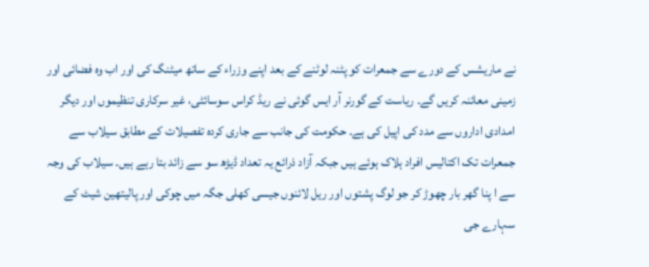نے ماریشس کے دورے سے جمعرات کو پٹنہ لوٹنے کے بعد اپنے وزراء کے ساتھ میٹنگ کی اور اب وہ فضائی اور زمینی معائنہ کریں گے۔ ریاست کے گورنر آر ایس گوئی نے ریڈ کراس سوسائٹی، غیر سرکاری تنظیموں اور دیگر امدادی اداروں سے مدد کی اپیل کی ہے۔ حکومت کی جانب سے جاری کردہ تفصیلات کے مطابق سیلاب سے جمعرات تک اکتالیس افراد ہلاک ہوئے ہیں جبکہ آزاد ذرائع یہ تعداد ڈیڑھ سو سے زائد بتا رہے ہیں۔ سیلاب کی وجہ سے ا پنا گھر بار چھوڑ کر جو لوگ پشتوں اور ریل لائنوں جیسی کھلی جگہ میں چوکی اور پالیتھین شیٹ کے سہارے جی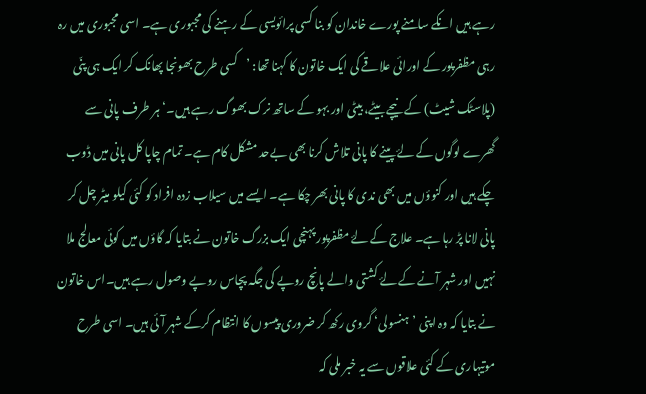رہے ہیں انکے سامنے پورے خاندان کو بنا کسی پرائویسی کے رہنے کی مجبوری ہے۔ اسی مجبوری میں رہ رہی مظفرپور کے اورائی علاقے کی ایک خاتون کا کہنا تھا: ’کسی طرح بھونجا پھانک کر ایک ہی پنّی (پلاسٹک شیٹ) کے نیچے بیٹے، بیٹی اور بہو کے ساتھ نرک بھوگ رہے ہیں۔‘ ہر طرف پانی سے گھرے لوگوں کے لۓ پینے کا پانی تلاش کرنا بھی بےحد مشکل کام ہے۔ تمام چاپا کل پانی میں ڈوب چکے ہیں اور کنوؤں میں بھی ندی کا پانی بھر چکا ہے۔ ایسے میں سیلاب زدہ افراد کو کئی کیلو میٹر چل کر پانی لانا پڑ رہا ہے۔ علاج کے لۓ مظفرپور پہنچی ایک بزرگ خاتون نے بتایا کہ گاؤں میں کوئی معالج ملا نہیں اور شہر آنے کے لۓ کشتی والے پانچ روپے کی جگہ پچاس روپے وصول رہے ہیں۔اس خاتون نے بتایا کہ وہ اپنی ’ہنسولی‘ گروی رکھ کر ضروری پیسوں کا انتظام کرکے شہر آئی ہیں۔ اسی طرح موتیہاری کے کئی علاقوں سے یہ خبر ملی کہ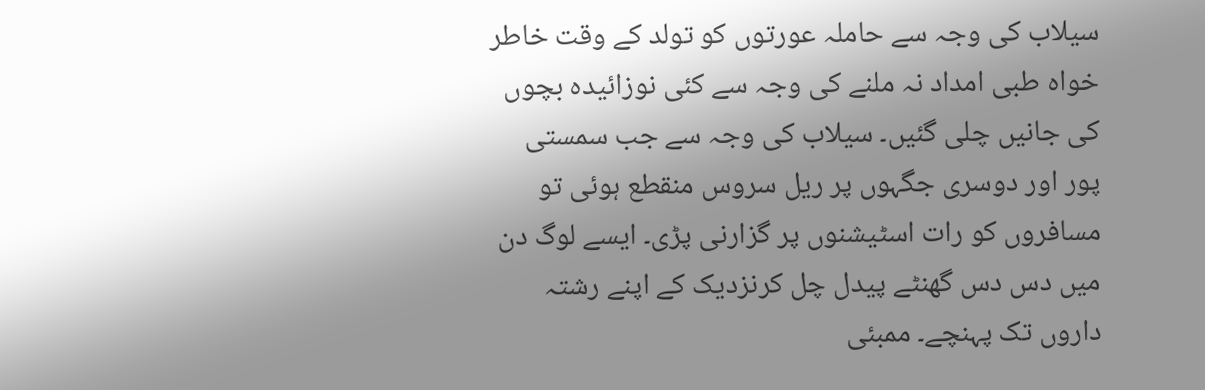سیلاب کی وجہ سے حاملہ عورتوں کو تولد کے وقت خاطر خواہ طبی امداد نہ ملنے کی وجہ سے کئی نوزائیدہ بچوں کی جانیں چلی گئیں۔ سیلاب کی وجہ سے جب سمستی پور اور دوسری جگہوں پر ریل سروس منقطع ہوئی تو مسافروں کو رات اسٹیشنوں پر گزارنی پڑی۔ ایسے لوگ دن میں دس دس گھنٹے پیدل چل کرنزدیک کے اپنے رشتہ داروں تک پہنچے۔ ممبئی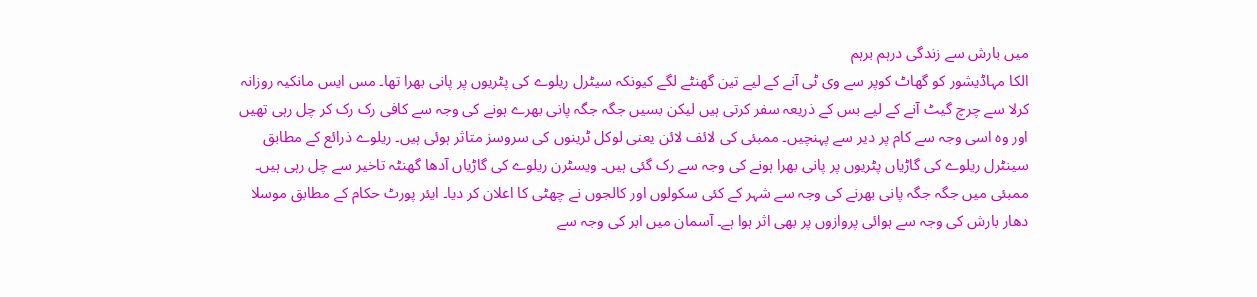میں بارش سے زندگی درہم برہم
الکا مہاڈیشور کو گھاٹ کوپر سے وی ٹی آنے کے لیے تین گھنٹے لگے کیونکہ سیٹرل ریلوے کی پٹریوں پر پانی بھرا تھا۔ مس ایس مانکیہ روزانہ کرلا سے چرچ گیٹ آنے کے لیے بس کے ذریعہ سفر کرتی ہیں لیکن بسیں جگہ جگہ پانی بھرے ہونے کی وجہ سے کافی رک رک کر چل رہی تھیں اور وہ اسی وجہ سے کام پر دیر سے پہنچیں۔ ممبئی کی لائف لائن یعنی لوکل ٹرینوں کی سروسز متاثر ہوئی ہیں۔ ریلوے ذرائع کے مطابق سینٹرل ریلوے کی گاڑیاں پٹریوں پر پانی بھرا ہونے کی وجہ سے رک گئی ہیں۔ ویسٹرن ریلوے کی گاڑیاں آدھا گھنٹہ تاخیر سے چل رہی ہیں۔ ممبئی میں جگہ جگہ پانی بھرنے کی وجہ سے شہر کے کئی سکولوں اور کالجوں نے چھٹی کا اعلان کر دیا۔ ایئر پورٹ حکام کے مطابق موسلا دھار بارش کی وجہ سے ہوائی پروازوں پر بھی اثر ہوا ہے۔ آسمان میں ابر کی وجہ سے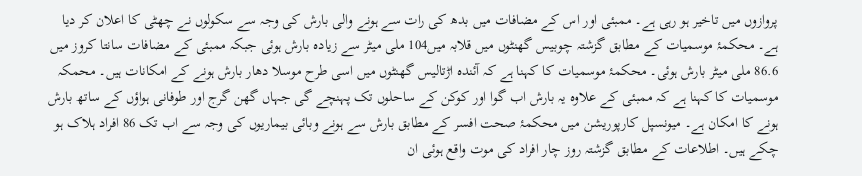پروازوں میں تاخیر ہو رہی ہے۔ ممبئی اور اس کے مضافات میں بدھ کی رات سے ہونے والی بارش کی وجہ سے سکولوں نے چھٹی کا اعلان کر دیا ہے۔ محکمۂ موسمیات کے مطابق گزشتہ چوبیس گھنٹوں میں قلابہ میں104 ملی میٹر سے زیادہ بارش ہوئی جبکہ ممبئی کے مضافات سانتا کروز میں 86.6 ملی میٹر بارش ہوئی۔ محکمۂ موسمیات کا کہنا ہے کہ آئندہ اڑتالیس گھنٹوں میں اسی طرح موسلا دھار بارش ہونے کے امکانات ہیں۔ محمکہ موسمیات کا کہنا ہے کہ ممبئی کے علاوہ یہ بارش اب گوا اور کوکن کے ساحلوں تک پہنچے گی جہاں گھن گرج اور طوفانی ہواؤں کے ساتھ بارش ہونے کا امکان ہے۔ میونسپل کارپوریشن میں محکمۂ صحت افسر کے مطابق بارش سے ہونے وبائی بیماریوں کی وجہ سے اب تک 86 افراد ہلاک ہو چکے ہیں۔ اطلاعات کے مطابق گزشتہ روز چار افراد کی موت واقع ہوئی ان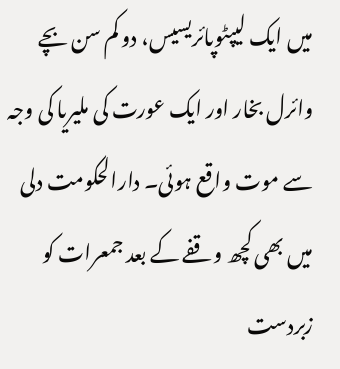میں ایک لیپٹوپائریسیس، دو کم سن بچے وائرل بخار اور ایک عورت کی ملیریا کی وجہ سے موت واقع ہوئی۔ دارالحکومت دلی میں بھی کچھ وقفے کے بعد جمعرات کو زبردست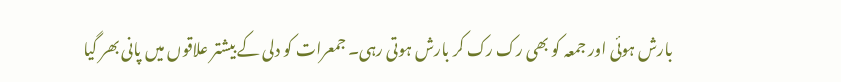بارش ہوئی اور جمعہ کو بھی رک رک کر بارش ہوتی رہی۔ جمعرات کو دلی کے بیشتر علاقوں میں پانی بھر گیا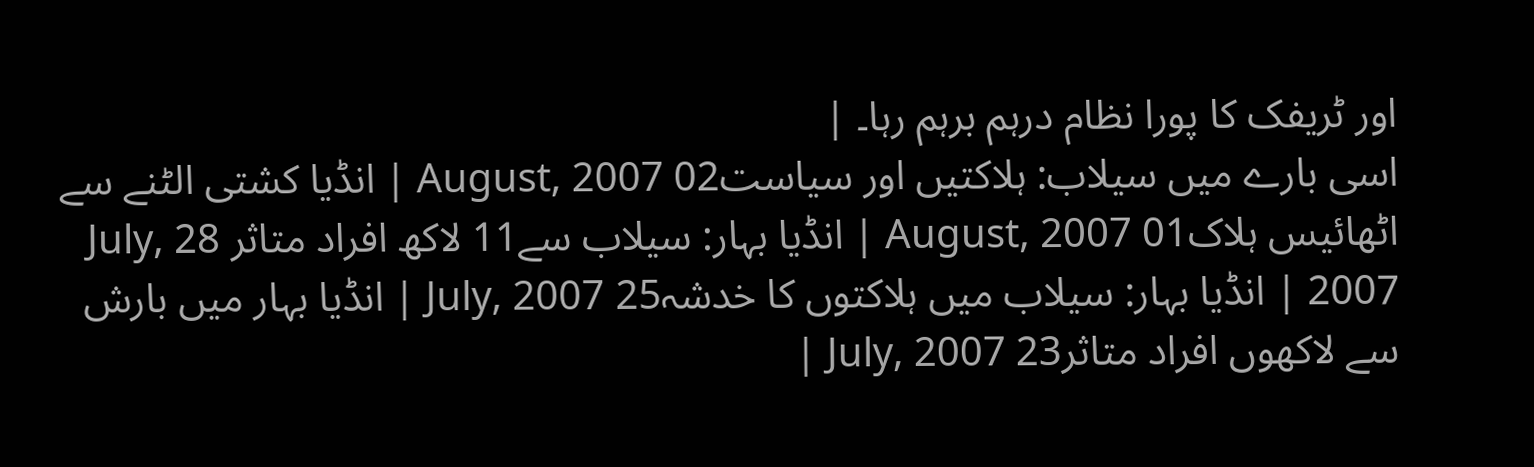اور ٹریفک کا پورا نظام درہم برہم رہا۔ |
اسی بارے میں سیلاب: ہلاکتیں اور سیاست02 August, 2007 | انڈیا کشتی الٹنے سے اٹھائیس ہلاک01 August, 2007 | انڈیا بہار: سیلاب سے11 لاکھ افراد متاثر 28 July, 2007 | انڈیا بہار: سیلاب میں ہلاکتوں کا خدشہ25 July, 2007 | انڈیا بہار میں بارش سے لاکھوں افراد متاثر23 July, 2007 |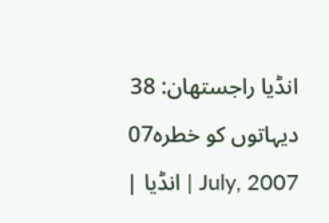انڈیا راجستھان: 38 دیہاتوں کو خطرہ07 July, 2007 | انڈیا |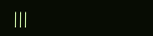|||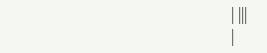| |||
|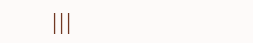|||